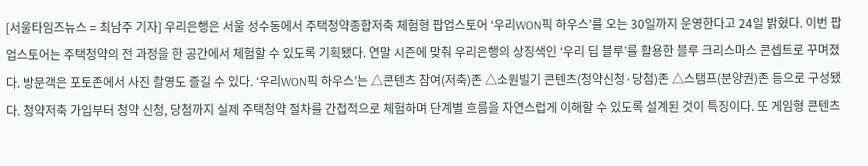[서울타임즈뉴스 = 최남주 기자] 우리은행은 서울 성수동에서 주택청약종합저축 체험형 팝업스토어 ‘우리WON픽 하우스’를 오는 30일까지 운영한다고 24일 밝혔다. 이번 팝업스토어는 주택청약의 전 과정을 한 공간에서 체험할 수 있도록 기획됐다. 연말 시즌에 맞춰 우리은행의 상징색인 ‘우리 딥 블루’를 활용한 블루 크리스마스 콘셉트로 꾸며졌다. 방문객은 포토존에서 사진 촬영도 즐길 수 있다. ‘우리WON픽 하우스’는 △콘텐츠 참여(저축)존 △소원빌기 콘텐츠(청약신청·당첨)존 △스탬프(분양권)존 등으로 구성됐다. 청약저축 가입부터 청약 신청, 당첨까지 실제 주택청약 절차를 간접적으로 체험하며 단계별 흐름을 자연스럽게 이해할 수 있도록 설계된 것이 특징이다. 또 게임형 콘텐츠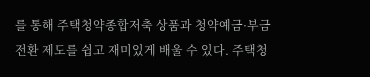를 통해 주택청약종합저축 상품과 청약예금·부금 전환 제도를 쉽고 재미있게 배울 수 있다. 주택청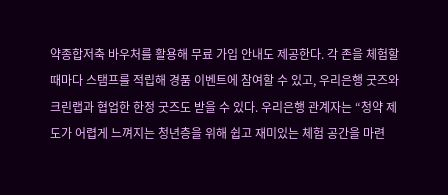약종합저축 바우처를 활용해 무료 가입 안내도 제공한다. 각 존을 체험할 때마다 스탬프를 적립해 경품 이벤트에 참여할 수 있고, 우리은행 굿즈와 크린랩과 협업한 한정 굿즈도 받을 수 있다. 우리은행 관계자는 “청약 제도가 어렵게 느껴지는 청년층을 위해 쉽고 재미있는 체험 공간을 마련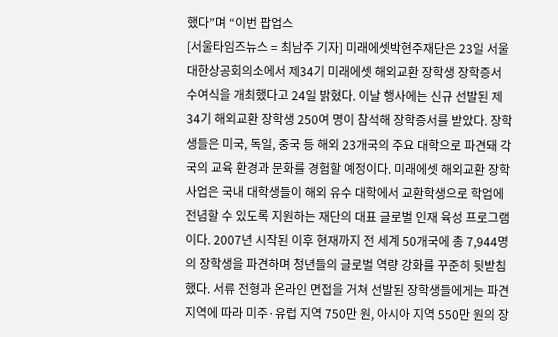했다”며 “이번 팝업스
[서울타임즈뉴스 = 최남주 기자] 미래에셋박현주재단은 23일 서울 대한상공회의소에서 제34기 미래에셋 해외교환 장학생 장학증서 수여식을 개최했다고 24일 밝혔다. 이날 행사에는 신규 선발된 제34기 해외교환 장학생 250여 명이 참석해 장학증서를 받았다. 장학생들은 미국, 독일, 중국 등 해외 23개국의 주요 대학으로 파견돼 각국의 교육 환경과 문화를 경험할 예정이다. 미래에셋 해외교환 장학사업은 국내 대학생들이 해외 유수 대학에서 교환학생으로 학업에 전념할 수 있도록 지원하는 재단의 대표 글로벌 인재 육성 프로그램이다. 2007년 시작된 이후 현재까지 전 세계 50개국에 총 7,944명의 장학생을 파견하며 청년들의 글로벌 역량 강화를 꾸준히 뒷받침했다. 서류 전형과 온라인 면접을 거쳐 선발된 장학생들에게는 파견 지역에 따라 미주·유럽 지역 750만 원, 아시아 지역 550만 원의 장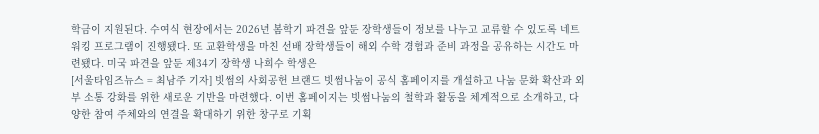학금이 지원된다. 수여식 현장에서는 2026년 봄학기 파견을 앞둔 장학생들이 정보를 나누고 교류할 수 있도록 네트워킹 프로그램이 진행됐다. 또 교환학생을 마친 선배 장학생들이 해외 수학 경험과 준비 과정을 공유하는 시간도 마련됐다. 미국 파견을 앞둔 제34기 장학생 나희수 학생은
[서울타임즈뉴스 = 최남주 기자] 빗썸의 사회공헌 브랜드 빗썸나눔이 공식 홈페이지를 개설하고 나눔 문화 확산과 외부 소통 강화를 위한 새로운 기반을 마련했다. 이번 홈페이지는 빗썸나눔의 철학과 활동을 체계적으로 소개하고, 다양한 참여 주체와의 연결을 확대하기 위한 창구로 기획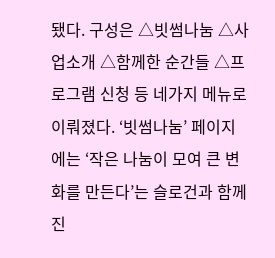됐다. 구성은 △빗썸나눔 △사업소개 △함께한 순간들 △프로그램 신청 등 네가지 메뉴로 이뤄졌다. ‘빗썸나눔’ 페이지에는 ‘작은 나눔이 모여 큰 변화를 만든다’는 슬로건과 함께 진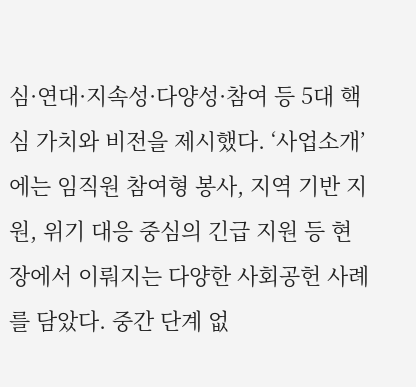심·연대·지속성·다양성·참여 등 5대 핵심 가치와 비전을 제시했다. ‘사업소개’에는 임직원 참여형 봉사, 지역 기반 지원, 위기 대응 중심의 긴급 지원 등 현장에서 이뤄지는 다양한 사회공헌 사례를 담았다. 중간 단계 없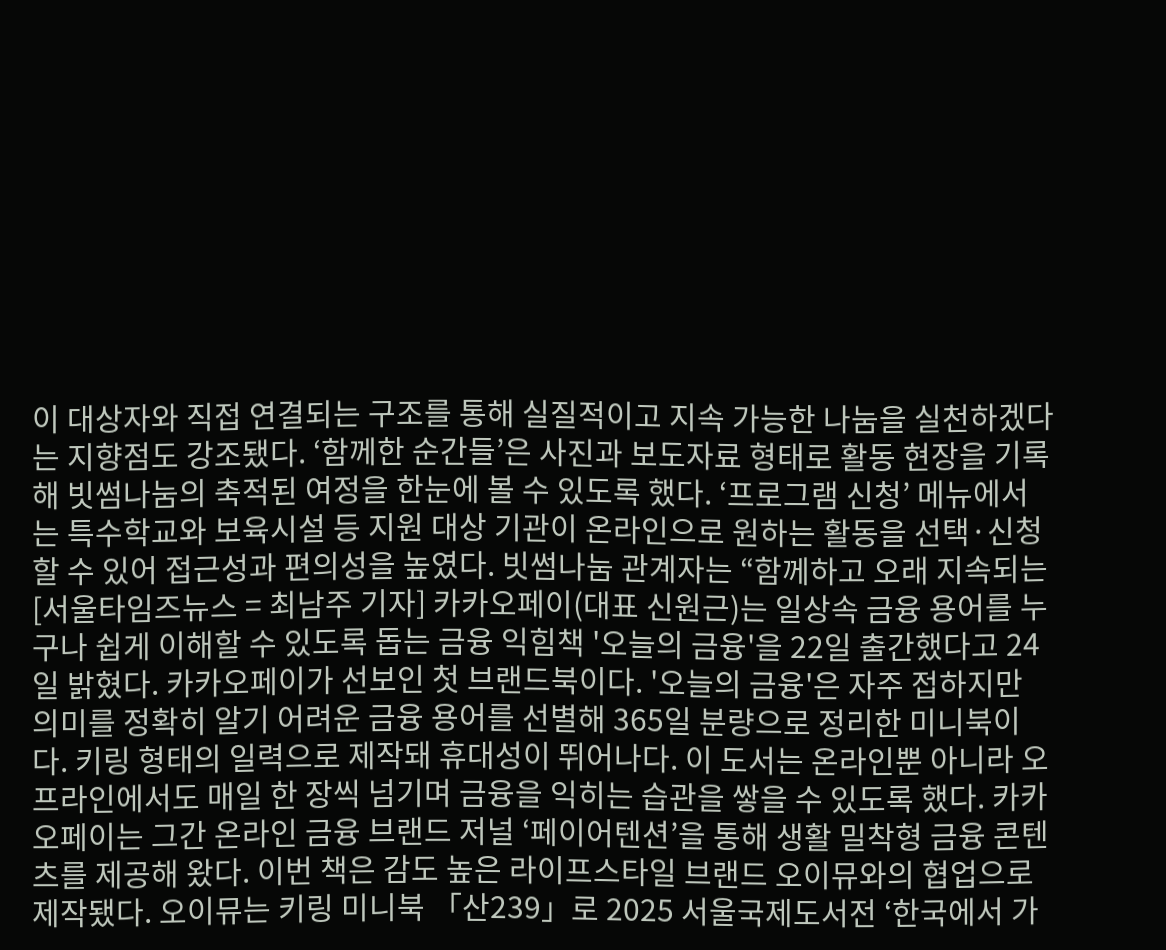이 대상자와 직접 연결되는 구조를 통해 실질적이고 지속 가능한 나눔을 실천하겠다는 지향점도 강조됐다. ‘함께한 순간들’은 사진과 보도자료 형태로 활동 현장을 기록해 빗썸나눔의 축적된 여정을 한눈에 볼 수 있도록 했다. ‘프로그램 신청’ 메뉴에서는 특수학교와 보육시설 등 지원 대상 기관이 온라인으로 원하는 활동을 선택·신청할 수 있어 접근성과 편의성을 높였다. 빗썸나눔 관계자는 “함께하고 오래 지속되는
[서울타임즈뉴스 = 최남주 기자] 카카오페이(대표 신원근)는 일상속 금융 용어를 누구나 쉽게 이해할 수 있도록 돕는 금융 익힘책 '오늘의 금융'을 22일 출간했다고 24일 밝혔다. 카카오페이가 선보인 첫 브랜드북이다. '오늘의 금융'은 자주 접하지만 의미를 정확히 알기 어려운 금융 용어를 선별해 365일 분량으로 정리한 미니북이다. 키링 형태의 일력으로 제작돼 휴대성이 뛰어나다. 이 도서는 온라인뿐 아니라 오프라인에서도 매일 한 장씩 넘기며 금융을 익히는 습관을 쌓을 수 있도록 했다. 카카오페이는 그간 온라인 금융 브랜드 저널 ‘페이어텐션’을 통해 생활 밀착형 금융 콘텐츠를 제공해 왔다. 이번 책은 감도 높은 라이프스타일 브랜드 오이뮤와의 협업으로 제작됐다. 오이뮤는 키링 미니북 「산239」로 2025 서울국제도서전 ‘한국에서 가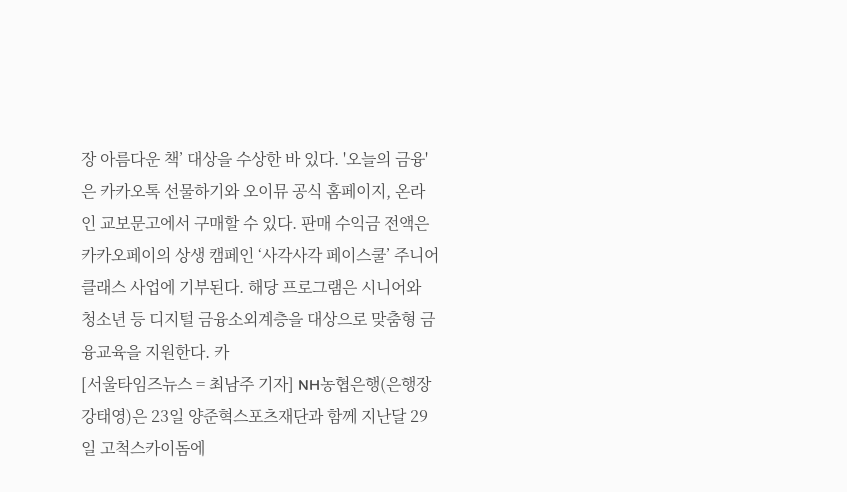장 아름다운 책’ 대상을 수상한 바 있다. '오늘의 금융'은 카카오톡 선물하기와 오이뮤 공식 홈페이지, 온라인 교보문고에서 구매할 수 있다. 판매 수익금 전액은 카카오페이의 상생 캠페인 ‘사각사각 페이스쿨’ 주니어클래스 사업에 기부된다. 해당 프로그램은 시니어와 청소년 등 디지털 금융소외계층을 대상으로 맞춤형 금융교육을 지원한다. 카
[서울타임즈뉴스 = 최남주 기자] NH농협은행(은행장 강태영)은 23일 양준혁스포츠재단과 함께 지난달 29일 고척스카이돔에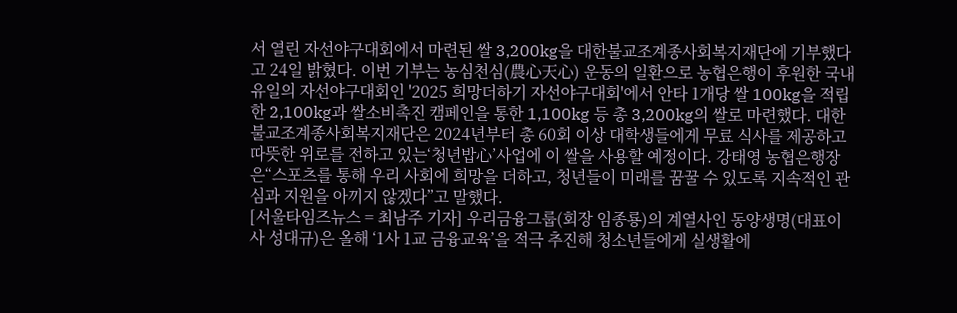서 열린 자선야구대회에서 마련된 쌀 3,200kg을 대한불교조계종사회복지재단에 기부했다고 24일 밝혔다. 이번 기부는 농심천심(農心天心) 운동의 일환으로 농협은행이 후원한 국내 유일의 자선야구대회인 '2025 희망더하기 자선야구대회'에서 안타 1개당 쌀 100kg을 적립한 2,100kg과 쌀소비촉진 캠페인을 통한 1,100kg 등 총 3,200kg의 쌀로 마련했다. 대한불교조계종사회복지재단은 2024년부터 총 60회 이상 대학생들에게 무료 식사를 제공하고 따뜻한 위로를 전하고 있는‘청년밥心’사업에 이 쌀을 사용할 예정이다. 강태영 농협은행장은“스포츠를 통해 우리 사회에 희망을 더하고, 청년들이 미래를 꿈꿀 수 있도록 지속적인 관심과 지원을 아끼지 않겠다”고 말했다.
[서울타임즈뉴스 = 최남주 기자] 우리금융그룹(회장 임종룡)의 계열사인 동양생명(대표이사 성대규)은 올해 ‘1사 1교 금융교육’을 적극 추진해 청소년들에게 실생활에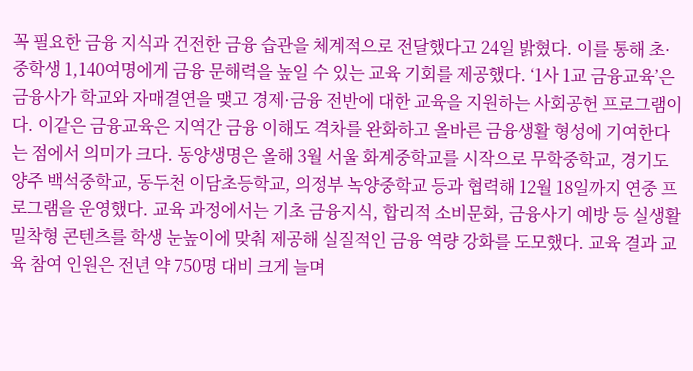꼭 필요한 금융 지식과 건전한 금융 습관을 체계적으로 전달했다고 24일 밝혔다. 이를 통해 초·중학생 1,140여명에게 금융 문해력을 높일 수 있는 교육 기회를 제공했다. ‘1사 1교 금융교육’은 금융사가 학교와 자매결연을 맺고 경제·금융 전반에 대한 교육을 지원하는 사회공헌 프로그램이다. 이같은 금융교육은 지역간 금융 이해도 격차를 완화하고 올바른 금융생활 형성에 기여한다는 점에서 의미가 크다. 동양생명은 올해 3월 서울 화계중학교를 시작으로 무학중학교, 경기도 양주 백석중학교, 동두천 이담초등학교, 의정부 녹양중학교 등과 협력해 12월 18일까지 연중 프로그램을 운영했다. 교육 과정에서는 기초 금융지식, 합리적 소비문화, 금융사기 예방 등 실생활 밀착형 콘텐츠를 학생 눈높이에 맞춰 제공해 실질적인 금융 역량 강화를 도모했다. 교육 결과 교육 참여 인원은 전년 약 750명 대비 크게 늘며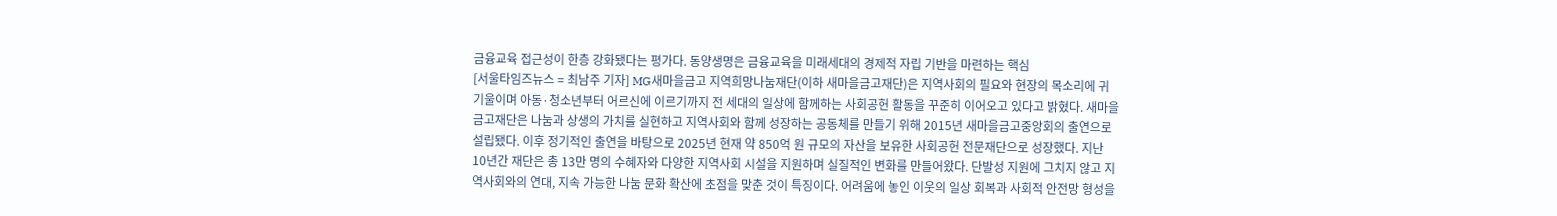금융교육 접근성이 한층 강화됐다는 평가다. 동양생명은 금융교육을 미래세대의 경제적 자립 기반을 마련하는 핵심
[서울타임즈뉴스 = 최남주 기자] MG새마을금고 지역희망나눔재단(이하 새마을금고재단)은 지역사회의 필요와 현장의 목소리에 귀 기울이며 아동·청소년부터 어르신에 이르기까지 전 세대의 일상에 함께하는 사회공헌 활동을 꾸준히 이어오고 있다고 밝혔다. 새마을금고재단은 나눔과 상생의 가치를 실현하고 지역사회와 함께 성장하는 공동체를 만들기 위해 2015년 새마을금고중앙회의 출연으로 설립됐다. 이후 정기적인 출연을 바탕으로 2025년 현재 약 850억 원 규모의 자산을 보유한 사회공헌 전문재단으로 성장했다. 지난 10년간 재단은 총 13만 명의 수혜자와 다양한 지역사회 시설을 지원하며 실질적인 변화를 만들어왔다. 단발성 지원에 그치지 않고 지역사회와의 연대, 지속 가능한 나눔 문화 확산에 초점을 맞춘 것이 특징이다. 어려움에 놓인 이웃의 일상 회복과 사회적 안전망 형성을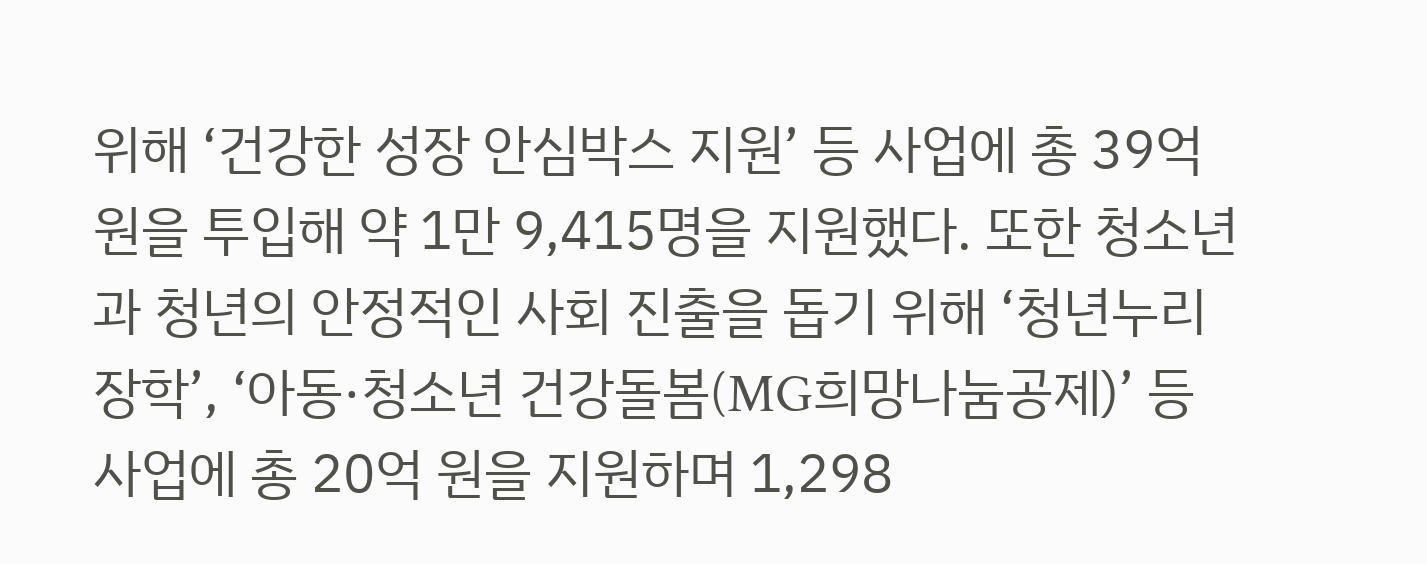위해 ‘건강한 성장 안심박스 지원’ 등 사업에 총 39억 원을 투입해 약 1만 9,415명을 지원했다. 또한 청소년과 청년의 안정적인 사회 진출을 돕기 위해 ‘청년누리 장학’, ‘아동·청소년 건강돌봄(MG희망나눔공제)’ 등 사업에 총 20억 원을 지원하며 1,298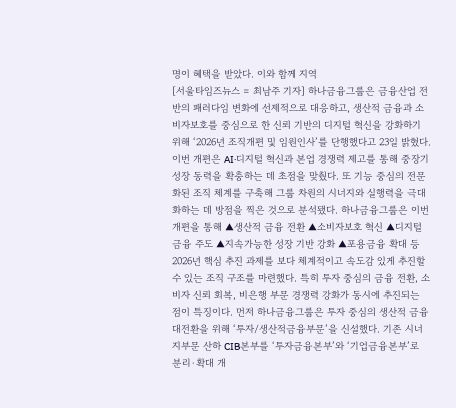명이 혜택을 받았다. 이와 함께 지역
[서울타임즈뉴스 = 최남주 기자] 하나금융그룹은 금융산업 전반의 패러다임 변화에 선제적으로 대응하고, 생산적 금융과 소비자보호를 중심으로 한 신뢰 기반의 디지털 혁신을 강화하기 위해 ‘2026년 조직개편 및 임원인사’를 단행했다고 23일 밝혔다. 이번 개편은 AI·디지털 혁신과 본업 경쟁력 제고를 통해 중장기 성장 동력을 확충하는 데 초점을 맞췄다. 또 기능 중심의 전문화된 조직 체계를 구축해 그룹 차원의 시너지와 실행력을 극대화하는 데 방점을 찍은 것으로 분석됐다. 하나금융그룹은 이번 개편을 통해 ▲생산적 금융 전환 ▲소비자보호 혁신 ▲디지털금융 주도 ▲지속가능한 성장 기반 강화 ▲포용금융 확대 등 2026년 핵심 추진 과제를 보다 체계적이고 속도감 있게 추진할 수 있는 조직 구조를 마련했다. 특히 투자 중심의 금융 전환, 소비자 신뢰 회복, 비은행 부문 경쟁력 강화가 동시에 추진되는 점이 특징이다. 먼저 하나금융그룹은 투자 중심의 생산적 금융 대전환을 위해 ‘투자/생산적금융부문’을 신설했다. 기존 시너지부문 산하 CIB본부를 ‘투자금융본부’와 ‘기업금융본부’로 분리·확대 개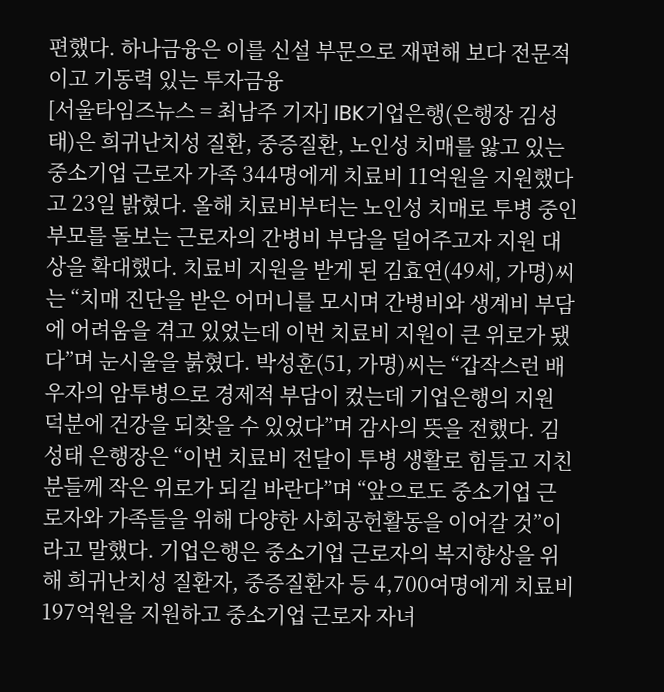편했다. 하나금융은 이를 신설 부문으로 재편해 보다 전문적이고 기동력 있는 투자금융
[서울타임즈뉴스 = 최남주 기자] IBK기업은행(은행장 김성태)은 희귀난치성 질환, 중증질환, 노인성 치매를 앓고 있는 중소기업 근로자 가족 344명에게 치료비 11억원을 지원했다고 23일 밝혔다. 올해 치료비부터는 노인성 치매로 투병 중인 부모를 돌보는 근로자의 간병비 부담을 덜어주고자 지원 대상을 확대했다. 치료비 지원을 받게 된 김효연(49세, 가명)씨는 “치매 진단을 받은 어머니를 모시며 간병비와 생계비 부담에 어려움을 겪고 있었는데 이번 치료비 지원이 큰 위로가 됐다”며 눈시울을 붉혔다. 박성훈(51, 가명)씨는 “갑작스런 배우자의 암투병으로 경제적 부담이 컸는데 기업은행의 지원 덕분에 건강을 되찾을 수 있었다”며 감사의 뜻을 전했다. 김성태 은행장은 “이번 치료비 전달이 투병 생활로 힘들고 지친 분들께 작은 위로가 되길 바란다”며 “앞으로도 중소기업 근로자와 가족들을 위해 다양한 사회공헌활동을 이어갈 것”이라고 말했다. 기업은행은 중소기업 근로자의 복지향상을 위해 희귀난치성 질환자, 중증질환자 등 4,700여명에게 치료비 197억원을 지원하고 중소기업 근로자 자녀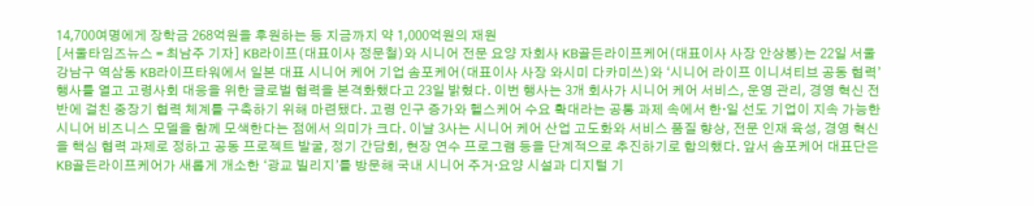14,700여명에게 장학금 268억원을 후원하는 등 지금까지 약 1,000억원의 재원
[서울타임즈뉴스 = 최남주 기자] KB라이프(대표이사 정문철)와 시니어 전문 요양 자회사 KB골든라이프케어(대표이사 사장 안상봉)는 22일 서울 강남구 역삼동 KB라이프타워에서 일본 대표 시니어 케어 기업 솜포케어(대표이사 사장 와시미 다카미쓰)와 ‘시니어 라이프 이니셔티브 공동 협력’ 행사를 열고 고령사회 대응을 위한 글로벌 협력을 본격화했다고 23일 밝혔다. 이번 행사는 3개 회사가 시니어 케어 서비스, 운영 관리, 경영 혁신 전반에 걸친 중장기 협력 체계를 구축하기 위해 마련됐다. 고령 인구 증가와 헬스케어 수요 확대라는 공통 과제 속에서 한·일 선도 기업이 지속 가능한 시니어 비즈니스 모델을 함께 모색한다는 점에서 의미가 크다. 이날 3사는 시니어 케어 산업 고도화와 서비스 품질 향상, 전문 인재 육성, 경영 혁신을 핵심 협력 과제로 정하고 공동 프로젝트 발굴, 정기 간담회, 현장 연수 프로그램 등을 단계적으로 추진하기로 합의했다. 앞서 솜포케어 대표단은 KB골든라이프케어가 새롭게 개소한 ‘광교 빌리지’를 방문해 국내 시니어 주거·요양 시설과 디지털 기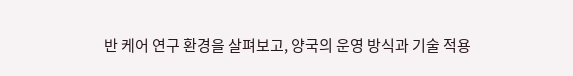반 케어 연구 환경을 살펴보고, 양국의 운영 방식과 기술 적용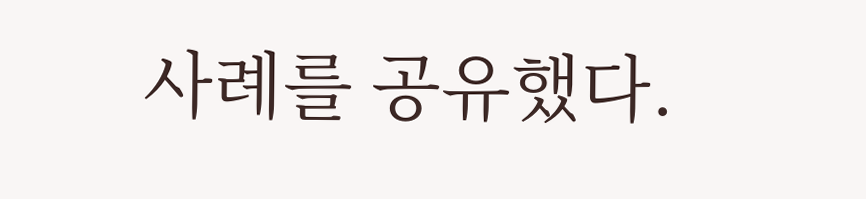사례를 공유했다.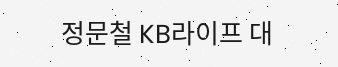정문철 KB라이프 대